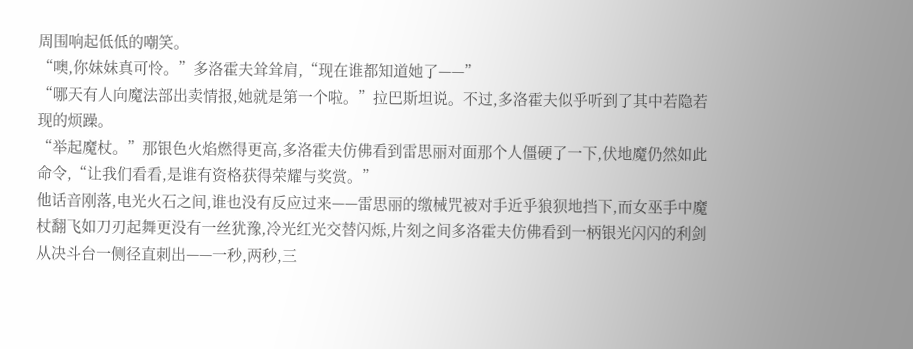周围响起低低的嘲笑。
“噢,你妹妹真可怜。”多洛霍夫耸耸肩,“现在谁都知道她了——”
“哪天有人向魔法部出卖情报,她就是第一个啦。”拉巴斯坦说。不过,多洛霍夫似乎听到了其中若隐若现的烦躁。
“举起魔杖。”那银色火焰燃得更高,多洛霍夫仿佛看到雷思丽对面那个人僵硬了一下,伏地魔仍然如此命令,“让我们看看,是谁有资格获得荣耀与奖赏。”
他话音刚落,电光火石之间,谁也没有反应过来——雷思丽的缴械咒被对手近乎狼狈地挡下,而女巫手中魔杖翻飞如刀刃起舞更没有一丝犹豫,冷光红光交替闪烁,片刻之间多洛霍夫仿佛看到一柄银光闪闪的利剑从决斗台一侧径直刺出——一秒,两秒,三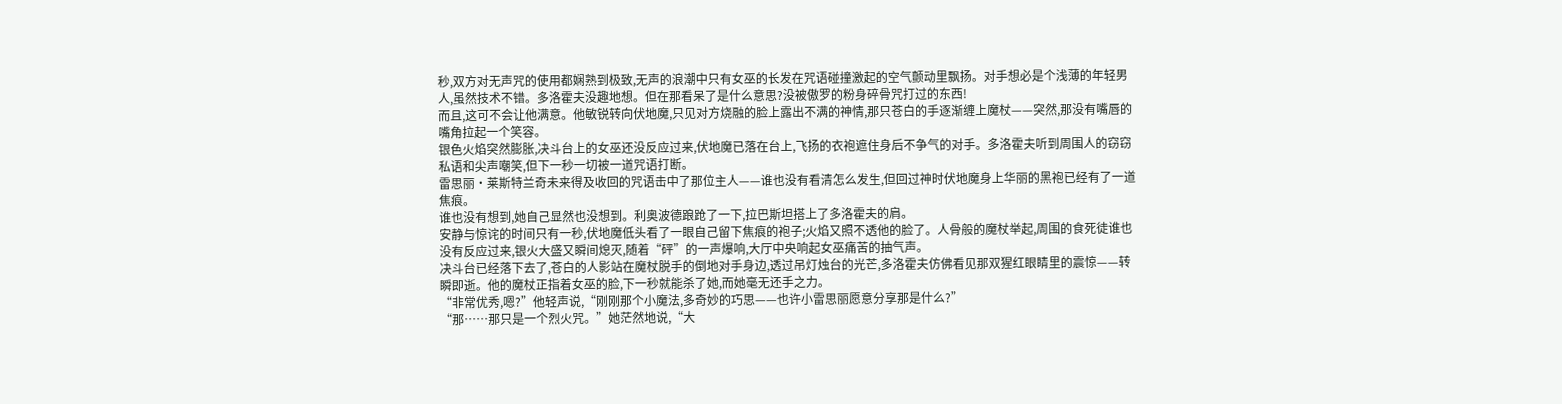秒,双方对无声咒的使用都娴熟到极致,无声的浪潮中只有女巫的长发在咒语碰撞激起的空气颤动里飘扬。对手想必是个浅薄的年轻男人,虽然技术不错。多洛霍夫没趣地想。但在那看呆了是什么意思?没被傲罗的粉身碎骨咒打过的东西!
而且,这可不会让他满意。他敏锐转向伏地魔,只见对方烧融的脸上露出不满的神情,那只苍白的手逐渐缠上魔杖——突然,那没有嘴唇的嘴角拉起一个笑容。
银色火焰突然膨胀,决斗台上的女巫还没反应过来,伏地魔已落在台上,飞扬的衣袍遮住身后不争气的对手。多洛霍夫听到周围人的窃窃私语和尖声嘲笑,但下一秒一切被一道咒语打断。
雷思丽·莱斯特兰奇未来得及收回的咒语击中了那位主人——谁也没有看清怎么发生,但回过神时伏地魔身上华丽的黑袍已经有了一道焦痕。
谁也没有想到,她自己显然也没想到。利奥波德踉跄了一下,拉巴斯坦搭上了多洛霍夫的肩。
安静与惊诧的时间只有一秒,伏地魔低头看了一眼自己留下焦痕的袍子;火焰又照不透他的脸了。人骨般的魔杖举起,周围的食死徒谁也没有反应过来,银火大盛又瞬间熄灭,随着“砰”的一声爆响,大厅中央响起女巫痛苦的抽气声。
决斗台已经落下去了,苍白的人影站在魔杖脱手的倒地对手身边,透过吊灯烛台的光芒,多洛霍夫仿佛看见那双猩红眼睛里的震惊——转瞬即逝。他的魔杖正指着女巫的脸,下一秒就能杀了她,而她毫无还手之力。
“非常优秀,嗯?”他轻声说,“刚刚那个小魔法,多奇妙的巧思——也许小雷思丽愿意分享那是什么?”
“那……那只是一个烈火咒。”她茫然地说,“大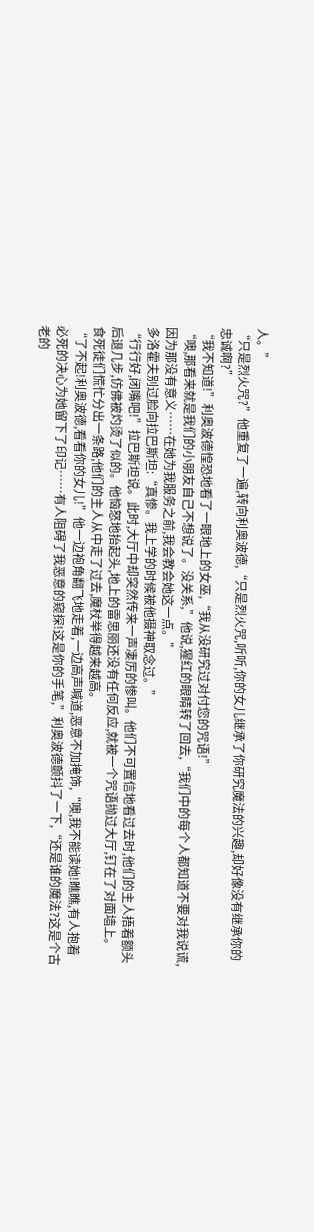人。”
“只是烈火咒?”他重复了一遍,转向利奥波德,“只是烈火咒,听听,你的女儿继承了你研究魔法的兴趣,却好像没有继承你的忠诚啊?”
“我不知道!”利奥波德惶恐地看了一眼地上的女巫,“我从没研究过对付您的咒语!”
“噢,那看来就是我们的小朋友自己不想说了。没关系,”他说,猩红的眼睛转了回去,“我们中的每个人都知道不要对我说谎,因为那没有意义……在她为我服务之前,我会教会她这一点。”
多洛霍夫别过脸向拉巴斯坦:“真惨。我上学的时候被他摄神取念过。”
“行行好,闭嘴吧!”拉巴斯坦说。此时,大厅中却突然传来一声凄厉的惨叫。他们不可置信地看过去时,他们的主人捂着额头后退几步,仿佛被灼烫了似的。他恼怒地抬起头,地上的雷思丽还没有任何反应,就被一个咒语抛过大厅,钉在了对面墙上。
食死徒们慌忙分出一条路;他们的主人从中走了过去,魔杖举得越来越高。
“了不起!利奥波德,看看你的女儿!”他一边袍角翻飞地走着,一边高声喊道,恶意不加掩饰,“噢,我不能读她!瞧瞧,有人抱着必死的决心为她留下了印记……有人阻碍了我恶意的窥探!这是你的手笔,”利奥波德颤抖了一下,“还是谁的魔法?这是个古老的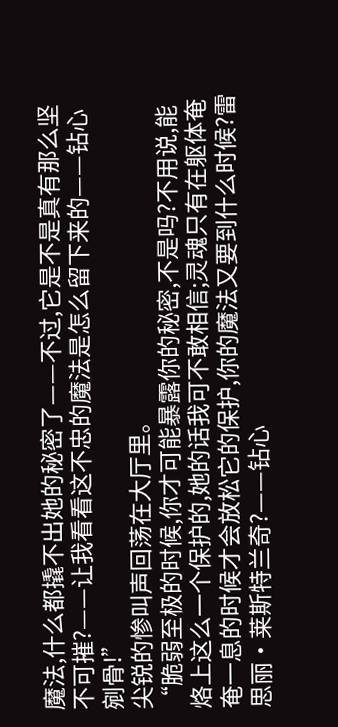魔法,什么都撬不出她的秘密了——不过,它是不是真有那么坚不可摧?——让我看看这不忠的魔法是怎么留下来的——钻心剜骨!”
尖锐的惨叫声回荡在大厅里。
“脆弱至极的时候,你才可能暴露你的秘密,不是吗?不用说,能烙上这么一个保护的,她的话我可不敢相信;灵魂只有在躯体奄奄一息的时候才会放松它的保护,你的魔法又要到什么时候?雷思丽·莱斯特兰奇?——钻心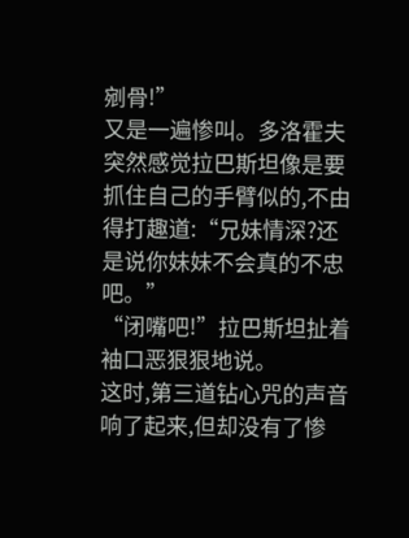剜骨!”
又是一遍惨叫。多洛霍夫突然感觉拉巴斯坦像是要抓住自己的手臂似的,不由得打趣道:“兄妹情深?还是说你妹妹不会真的不忠吧。”
“闭嘴吧!”拉巴斯坦扯着袖口恶狠狠地说。
这时,第三道钻心咒的声音响了起来,但却没有了惨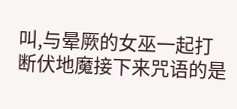叫,与晕厥的女巫一起打断伏地魔接下来咒语的是